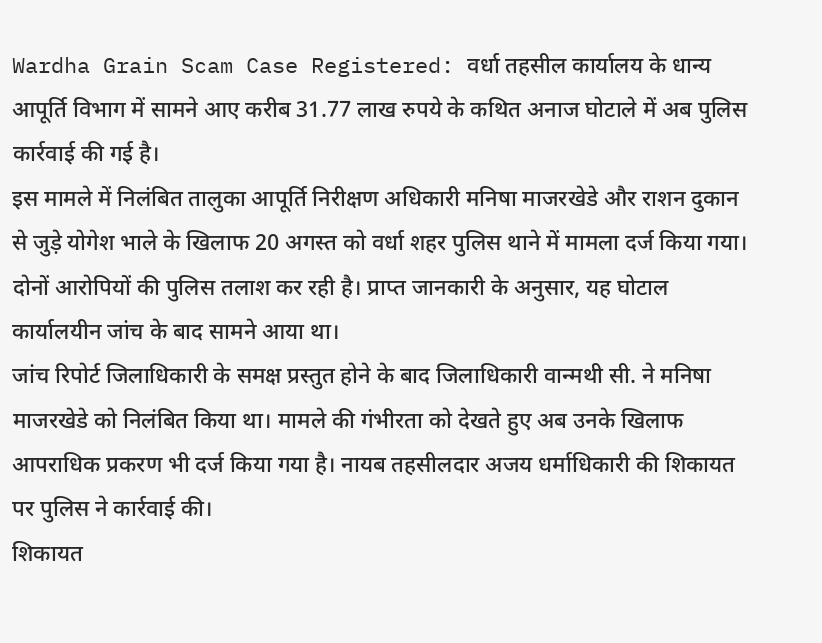Wardha Grain Scam Case Registered: वर्धा तहसील कार्यालय के धान्य आपूर्ति विभाग में सामने आए करीब 31.77 लाख रुपये के कथित अनाज घोटाले में अब पुलिस कार्रवाई की गई है।
इस मामले में निलंबित तालुका आपूर्ति निरीक्षण अधिकारी मनिषा माजरखेडे और राशन दुकान से जुड़े योगेश भाले के खिलाफ 20 अगस्त को वर्धा शहर पुलिस थाने में मामला दर्ज किया गया। दोनों आरोपियों की पुलिस तलाश कर रही है। प्राप्त जानकारी के अनुसार, यह घोटाल कार्यालयीन जांच के बाद सामने आया था।
जांच रिपोर्ट जिलाधिकारी के समक्ष प्रस्तुत होने के बाद जिलाधिकारी वान्मथी सी. ने मनिषा माजरखेडे को निलंबित किया था। मामले की गंभीरता को देखते हुए अब उनके खिलाफ आपराधिक प्रकरण भी दर्ज किया गया है। नायब तहसीलदार अजय धर्माधिकारी की शिकायत पर पुलिस ने कार्रवाई की।
शिकायत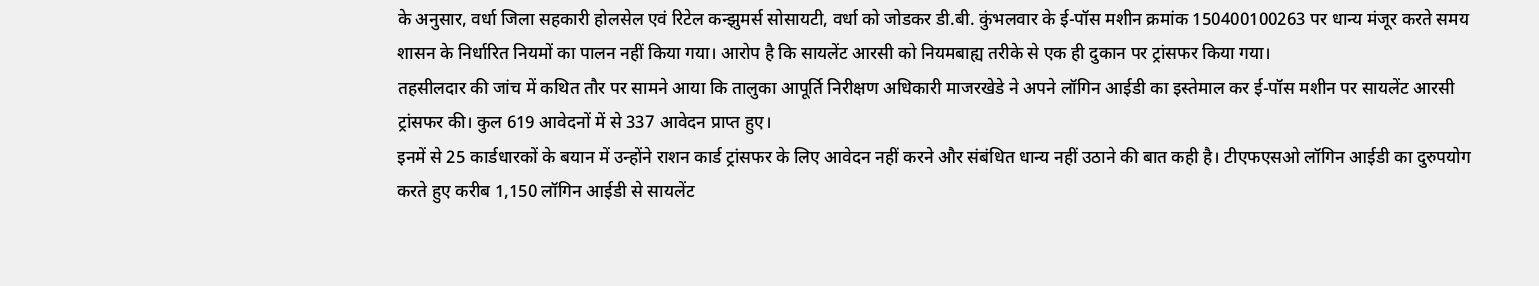के अनुसार, वर्धा जिला सहकारी होलसेल एवं रिटेल कन्झुमर्स सोसायटी, वर्धा को जोडकर डी.बी. कुंभलवार के ई-पॉस मशीन क्रमांक 150400100263 पर धान्य मंजूर करते समय शासन के निर्धारित नियमों का पालन नहीं किया गया। आरोप है कि सायलेंट आरसी को नियमबाह्य तरीके से एक ही दुकान पर ट्रांसफर किया गया।
तहसीलदार की जांच में कथित तौर पर सामने आया कि तालुका आपूर्ति निरीक्षण अधिकारी माजरखेडे ने अपने लॉगिन आईडी का इस्तेमाल कर ई-पॉस मशीन पर सायलेंट आरसी ट्रांसफर की। कुल 619 आवेदनों में से 337 आवेदन प्राप्त हुए।
इनमें से 25 कार्डधारकों के बयान में उन्होंने राशन कार्ड ट्रांसफर के लिए आवेदन नहीं करने और संबंधित धान्य नहीं उठाने की बात कही है। टीएफएसओ लॉगिन आईडी का दुरुपयोग करते हुए करीब 1,150 लॉगिन आईडी से सायलेंट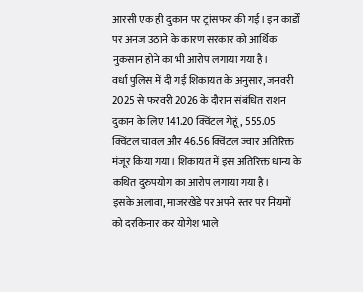आरसी एक ही दुकान पर ट्रांसफर की गई। इन कार्डों पर अनज उठाने के कारण सरकार को आर्थिक नुकसान होने का भी आरोप लगाया गया है।
वर्धा पुलिस में दी गई शिकायत के अनुसार, जनवरी 2025 से फरवरी 2026 के दौरान संबंधित राशन दुकान के लिए 141.20 क्विंटल गेहूं, 555.05 क्विंटल चावल और 46.56 क्विंटल ज्वार अतिरिक्त मंजूर किया गया। शिकायत में इस अतिरिक्त धान्य के कथित दुरुपयोग का आरोप लगाया गया है।
इसके अलावा, माजरखेडे पर अपने स्तर पर नियमों को दरकिनार कर योगेश भाले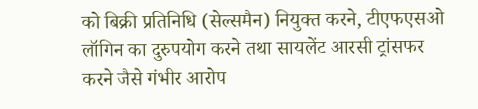को बिक्री प्रतिनिधि (सेल्समैन) नियुक्त करने, टीएफएसओ लॉगिन का दुरुपयोग करने तथा सायलेंट आरसी ट्रांसफर करने जैसे गंभीर आरोप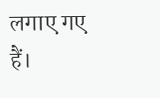लगाए गए हैं।